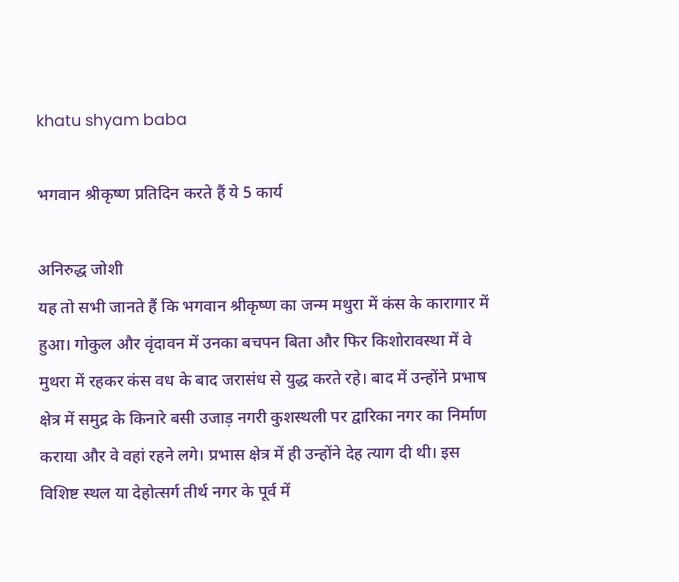khatu shyam baba

भगवान श्रीकृष्ण प्रतिदिन करते हैं ये 5 कार्य

अनिरुद्ध जोशी
यह तो सभी जानते हैं कि भगवान श्रीकृष्‍ण का जन्म मथुरा में कंस के कारागार में हुआ। गोकुल और वृंदावन में उनका बचपन बिता और फिर किशोरावस्था में वे मुथरा में रहकर कंस वध के बाद जरासंध से युद्ध करते रहे। बाद में उन्होंने प्रभाष क्षेत्र में समुद्र के किनारे बसी उजाड़ नगरी कुशस्थली पर द्वारिका नगर का निर्माण कराया और वे वहां रहने लगे। प्रभास क्षेत्र में ही उन्होंने देह त्याग दी थी। इस विशिष्ट स्थल या देहोत्सर्ग तीर्थ नगर के पूर्व में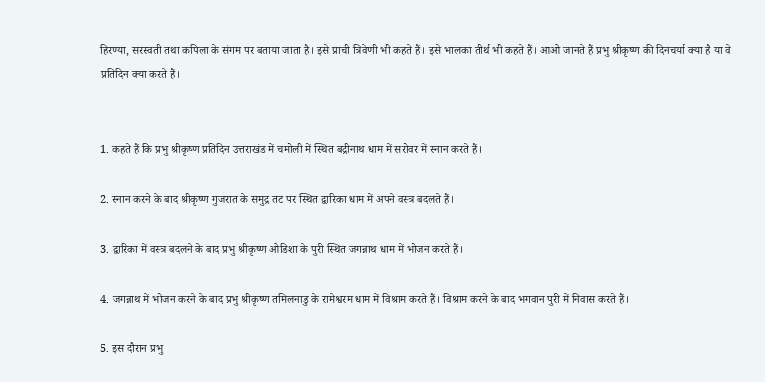हिरण्या, सरस्वती तथा कपिला के संगम पर बताया जाता है। इसे प्राची त्रिवेणी भी कहते हैं। इसे भालका तीर्थ भी कहते हैं। आओ जानते हैं प्रभु श्रीकृष्ण की दिनचर्या क्या है या वे प्रतिदिन क्या करते हैं।


1. कहते हैं कि प्रभु श्रीकृष्ण प्रतिदिन उत्तराखंड में चमोली में स्थित बद्रीनाथ धाम में सरोवर में स्नान करते हैं।

2. स्नान करने के बाद श्रीकृष्ण गुजरात के समुद्र तट पर स्थित द्वारिका धाम में अपने वस्त्र बदलते हैं।

3. द्वारिका में वस्त्र बदलने के बाद प्रभु श्रीकृष्ण ओडिशा के पुरी स्थित जगन्नाथ धाम में भोजन करते हैं।

4. जगन्नाथ में भोजन करने के बाद प्रभु श्रीकृष्ण तमिलनाडु के रामेश्वरम धाम में विश्राम करते हैं। विश्राम करने के बाद भगवान पुरी में निवास करते हैं।

5. इस दौरान प्रभु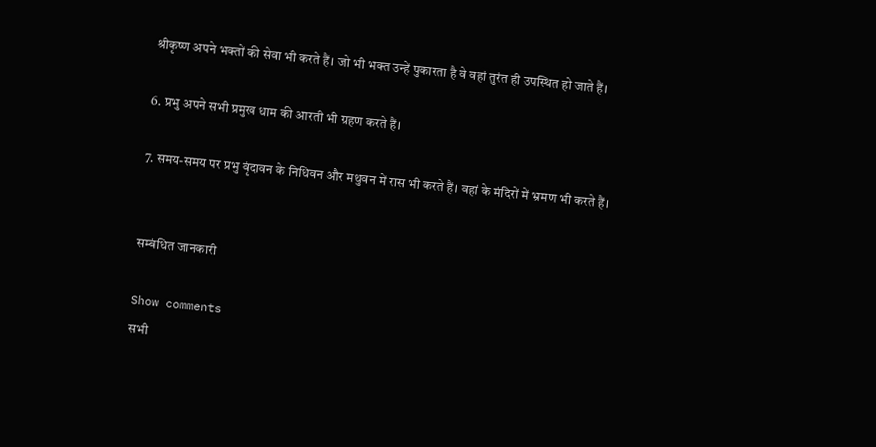श्रीकृष्ण अपने भक्तों की सेवा भी करते हैं। जो भी भक्त उन्हें पुकारता है वे वहां तुरंत ही उपस्थित हो जाते हैं।

6. प्रभु अपने सभी प्रमुख धाम की आरती भी ग्रहण करते हैं।

7. समय-समय पर प्रभु वृंदावन के निधिवन और मथुवन में रास भी करते हैं। वहां के मंदिरों में भ्रमण भी करते हैं।


सम्बंधित जानकारी

Show comments
सभी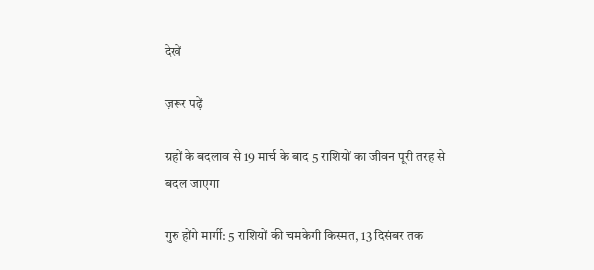देखें

ज़रूर पढ़ें

ग्रहों के बदलाव से 19 मार्च के बाद 5 राशियों का जीवन पूरी तरह से बदल जाएगा

गुरु होंगे मार्गी: 5 राशियों की चमकेगी किस्मत, 13 दिसंबर तक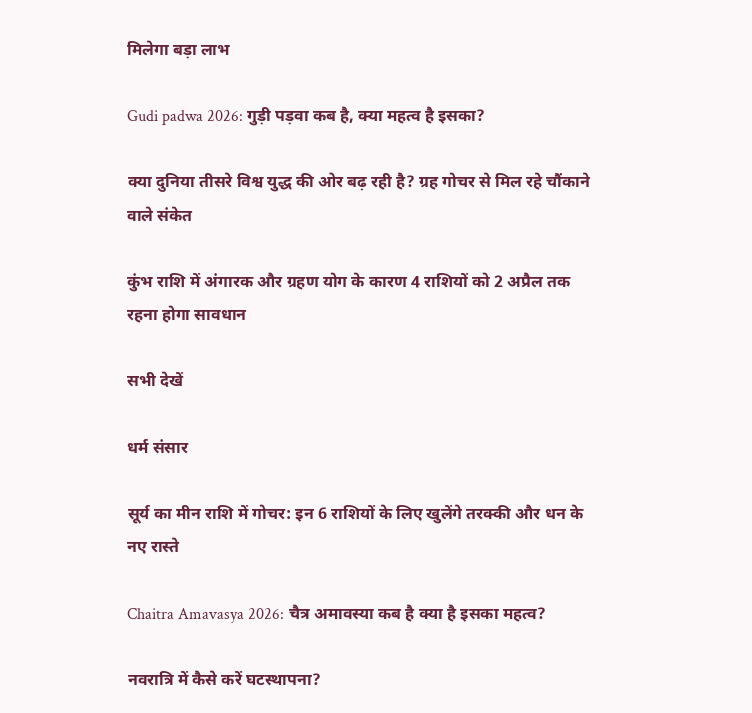मिलेगा बड़ा लाभ

Gudi padwa 2026: गुड़ी पड़वा कब है, क्या महत्व है इसका?

क्या दुनिया तीसरे विश्व युद्ध की ओर बढ़ रही है? ग्रह गोचर से मिल रहे चौंकाने वाले संकेत

कुंभ राशि में अंगारक और ग्रहण योग के कारण 4 राशियों को 2 अप्रैल तक रहना होगा सावधान

सभी देखें

धर्म संसार

सूर्य का मीन राशि में गोचर: इन 6 राशियों के लिए खुलेंगे तरक्की और धन के नए रास्ते

Chaitra Amavasya 2026: चैत्र अमावस्या कब है क्या है इसका महत्व?

नवरात्रि में कैसे करें घटस्थापना?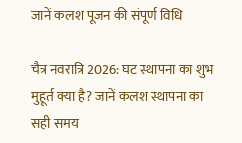जानें कलश पूजन की संपूर्ण विधि

चैत्र नवरात्रि 2026: घट स्थापना का शुभ मुहूर्त क्या है? जानें कलश स्थापना का सही समय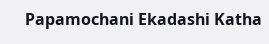Papamochani Ekadashi Katha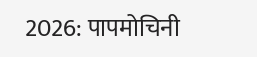2026: पापमोचिनी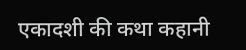एकादशी की कथा कहानी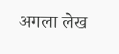अगला लेख